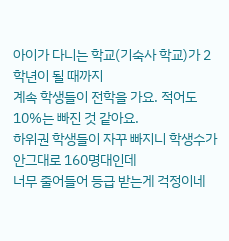아이가 다니는 학교(기숙사 학교)가 2학년이 될 때까지
계속 학생들이 전학을 가요. 적어도 10%는 빠진 것 같아요.
하위권 학생들이 자꾸 빠지니 학생수가 안그대로 160명대인데
너무 줄어들어 등급 받는게 걱정이네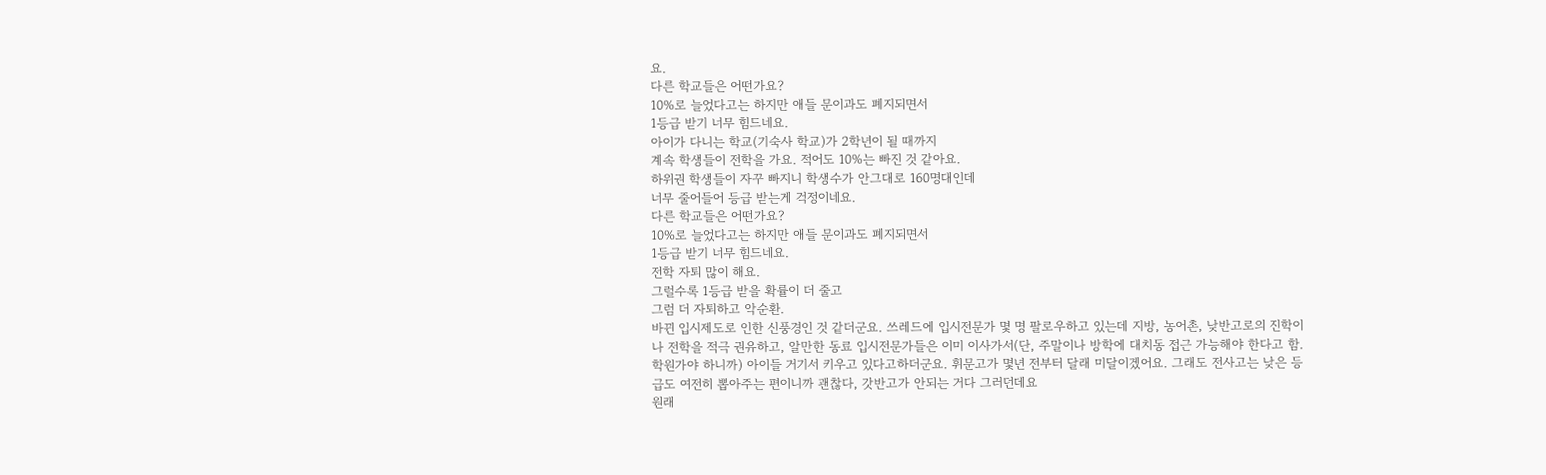요.
다른 학교들은 어떤가요?
10%로 늘었다고는 하지만 애들 문이과도 폐지되면서
1등급 받기 너무 힘드네요.
아이가 다니는 학교(기숙사 학교)가 2학년이 될 때까지
계속 학생들이 전학을 가요. 적어도 10%는 빠진 것 같아요.
하위권 학생들이 자꾸 빠지니 학생수가 안그대로 160명대인데
너무 줄어들어 등급 받는게 걱정이네요.
다른 학교들은 어떤가요?
10%로 늘었다고는 하지만 애들 문이과도 폐지되면서
1등급 받기 너무 힘드네요.
전학 자퇴 많이 해요.
그럴수록 1등급 받을 확률이 더 줄고
그럼 더 자퇴하고 악순환.
바뀐 입시제도로 인한 신풍경인 것 같더군요. 쓰레드에 입시전문가 몇 명 팔로우하고 있는데 지방, 농어촌, 낮반고로의 진학이나 전학을 적극 권유하고, 알만한 동료 입시전문가들은 이미 이사가서(단, 주말이나 방학에 대치동 접근 가능해야 한다고 함. 학원가야 하니까) 아이들 거기서 키우고 있다고하더군요. 휘문고가 몇년 전부터 달래 미달이겠어요. 그래도 전사고는 낮은 등급도 여전히 뽑아주는 편이니까 괜찮다, 갓반고가 안되는 거다 그러던데요
원래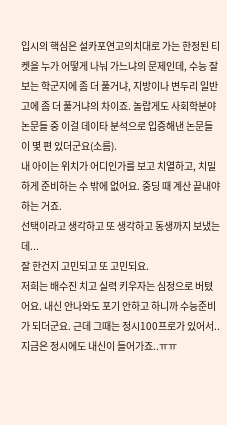입시의 핵심은 설카포연고의치대로 가는 한정된 티켓을 누가 어떻게 나눠 가느냐의 문제인데, 수능 잘 보는 학군지에 좀 더 풀거냐, 지방이나 변두리 일반고에 좀 더 풀거냐의 차이죠. 놀랍게도 사회학분야 논문들 중 이걸 데이타 분석으로 입증해낸 논문들이 몇 편 있더군요(소름).
내 아이는 위치가 어디인가를 보고 치열하고, 치밀하게 준비하는 수 밖에 없어요. 중딩 때 계산 끝내야 하는 거죠.
선택이라고 생각하고 또 생각하고 동생까지 보냈는데...
잘 한건지 고민되고 또 고민되요.
저희는 배수진 치고 실력 키우자는 심정으로 버텼어요. 내신 안나와도 포기 안하고 하니까 수능준비가 되더군요. 근데 그때는 정시100프로가 있어서..
지금은 정시에도 내신이 들어가죠..ㅠㅠ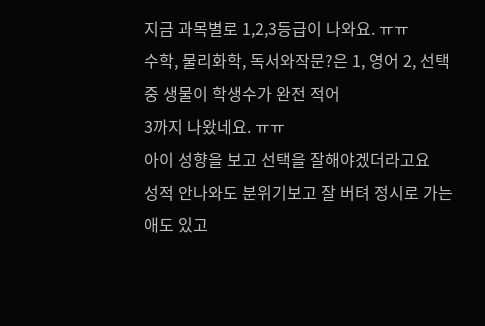지금 과목별로 1,2,3등급이 나와요. ㅠㅠ
수학, 물리화학, 독서와작문?은 1, 영어 2, 선택 중 생물이 학생수가 완전 적어
3까지 나왔네요. ㅠㅠ
아이 성향을 보고 선택을 잘해야겠더라고요
성적 안나와도 분위기보고 잘 버텨 정시로 가는 애도 있고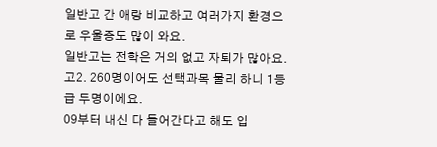일반고 간 애랑 비교하고 여러가지 환경으로 우울증도 많이 와요.
일반고는 전학은 거의 없고 자퇴가 많아요.
고2. 260명이어도 선택과목 물리 하니 1등급 두명이에요.
09부터 내신 다 들어간다고 해도 입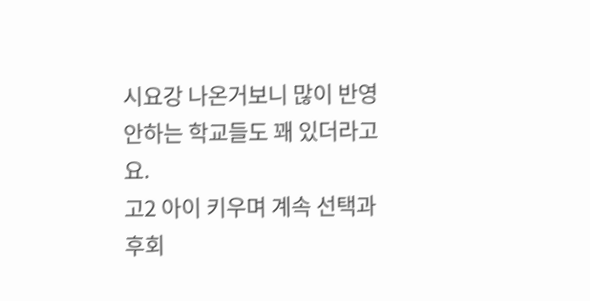시요강 나온거보니 많이 반영안하는 학교들도 꽤 있더라고요.
고2 아이 키우며 계속 선택과 후회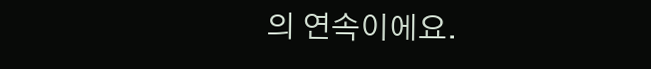의 연속이에요.